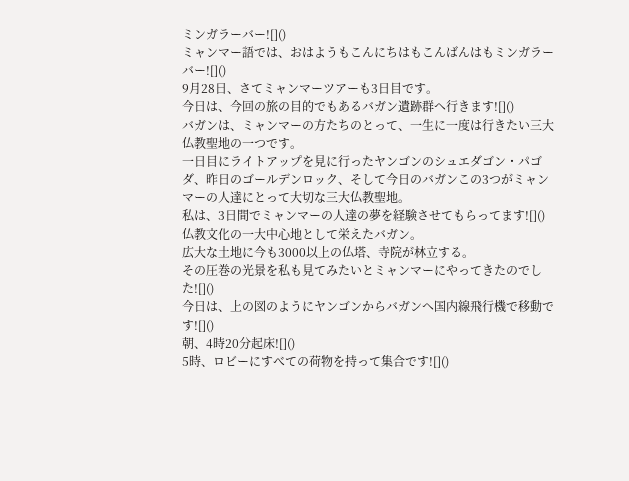ミンガラーバー![]()
ミャンマー語では、おはようもこんにちはもこんばんはもミンガラーバー![]()
9月28日、さてミャンマーツアーも3日目です。
今日は、今回の旅の目的でもあるバガン遺跡群へ行きます![]()
バガンは、ミャンマーの方たちのとって、一生に一度は行きたい三大仏教聖地の一つです。
一日目にライトアップを見に行ったヤンゴンのシュエダゴン・パゴダ、昨日のゴールデンロック、そして今日のバガンこの3つがミャンマーの人達にとって大切な三大仏教聖地。
私は、3日間でミャンマーの人達の夢を経験させてもらってます![]()
仏教文化の一大中心地として栄えたバガン。
広大な土地に今も3000以上の仏塔、寺院が林立する。
その圧巻の光景を私も見てみたいとミャンマーにやってきたのでした![]()
今日は、上の図のようにヤンゴンからバガンへ国内線飛行機で移動です![]()
朝、4時20分起床![]()
5時、ロビーにすべての荷物を持って集合です![]()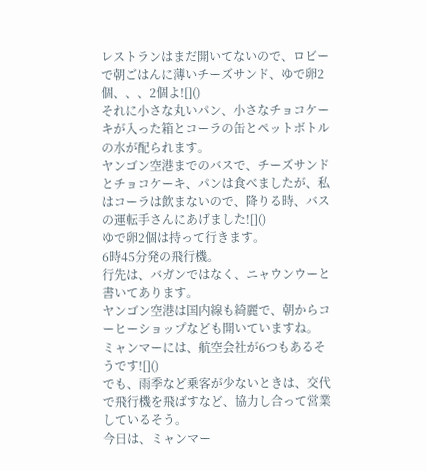レストランはまだ開いてないので、ロビーで朝ごはんに薄いチーズサンド、ゆで卵2個、、、2個よ![]()
それに小さな丸いパン、小さなチョコケーキが入った箱とコーラの缶とペットボトルの水が配られます。
ヤンゴン空港までのバスで、チーズサンドとチョコケーキ、パンは食べましたが、私はコーラは飲まないので、降りる時、バスの運転手さんにあげました![]()
ゆで卵2個は持って行きます。
6時45分発の飛行機。
行先は、バガンではなく、ニャウンウーと書いてあります。
ヤンゴン空港は国内線も綺麗で、朝からコーヒーショップなども開いていますね。
ミャンマーには、航空会社が6つもあるそうです![]()
でも、雨季など乗客が少ないときは、交代で飛行機を飛ばすなど、協力し合って営業しているそう。
今日は、ミャンマー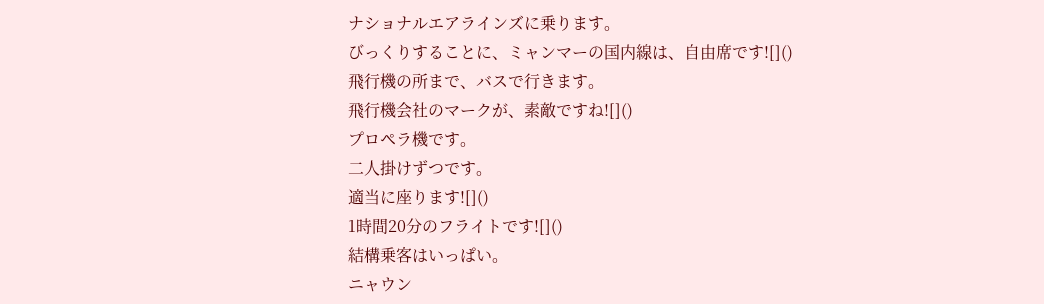ナショナルエアラインズに乗ります。
びっくりすることに、ミャンマーの国内線は、自由席です![]()
飛行機の所まで、バスで行きます。
飛行機会社のマークが、素敵ですね![]()
プロペラ機です。
二人掛けずつです。
適当に座ります![]()
1時間20分のフライトです![]()
結構乗客はいっぱい。
ニャウン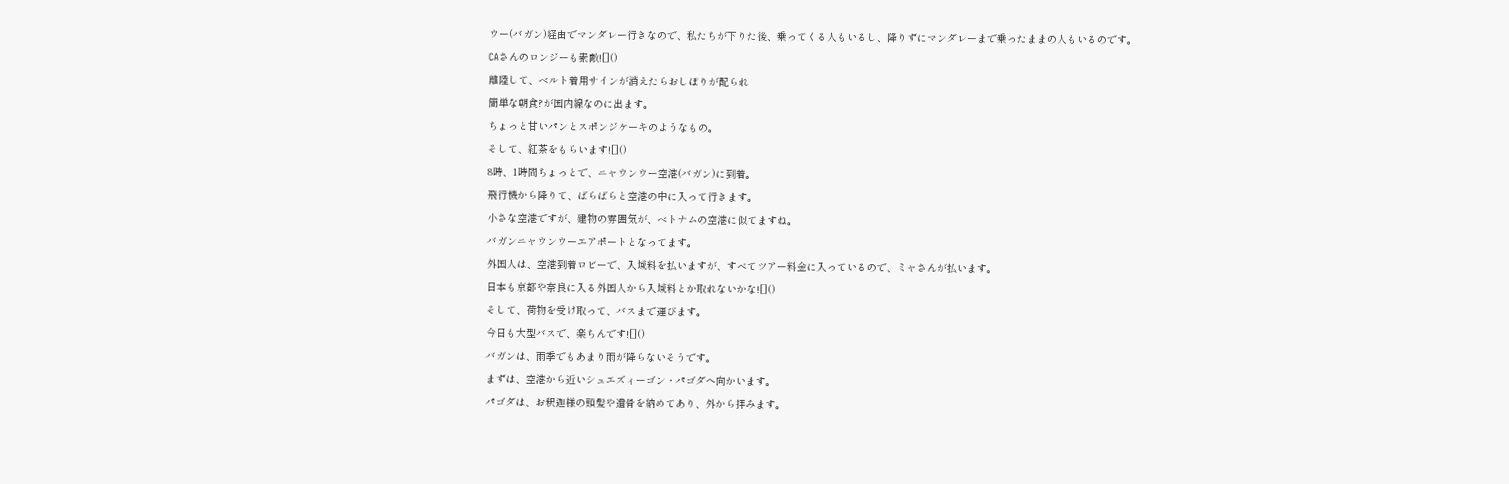ウー(バガン)経由でマンダレー行きなので、私たちが下りた後、乗ってくる人もいるし、降りずにマンダレーまで乗ったままの人もいるのです。
CAさんのロンジーも素敵![]()
離陸して、ベルト着用サインが消えたらおしぼりが配られ
簡単な朝食?が国内線なのに出ます。
ちょっと甘いパンとスポンジケーキのようなもの。
そして、紅茶をもらいます![]()
8時、1時間ちょっとで、ニャウンウー空港(バガン)に到着。
飛行機から降りて、ばらばらと空港の中に入って行きます。
小さな空港ですが、建物の雰囲気が、ベトナムの空港に似てますね。
バガンニャウンウーエアポートとなってます。
外国人は、空港到着ロビーで、入域料を払いますが、すべてツアー料金に入っているので、ミャさんが払います。
日本も京都や奈良に入る外国人から入域料とか取れないかな![]()
そして、荷物を受け取って、バスまで運びます。
今日も大型バスで、楽ちんです![]()
バガンは、雨季でもあまり雨が降らないそうです。
まずは、空港から近いシュエズィーゴン・パゴダへ向かいます。
パゴダは、お釈迦様の頭髪や遺骨を納めてあり、外から拝みます。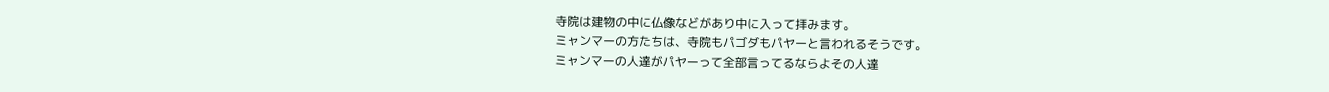寺院は建物の中に仏像などがあり中に入って拝みます。
ミャンマーの方たちは、寺院もパゴダもパヤーと言われるそうです。
ミャンマーの人達がパヤーって全部言ってるならよその人達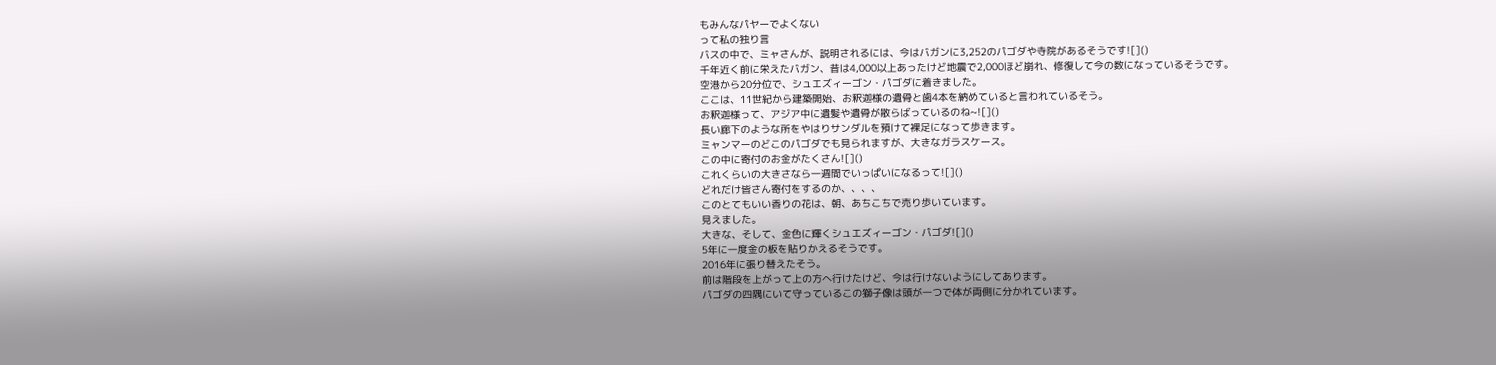もみんなパヤーでよくない
って私の独り言
バスの中で、ミャさんが、説明されるには、今はバガンに3,252のパゴダや寺院があるそうです![]()
千年近く前に栄えたバガン、昔は4,000以上あったけど地震で2,000ほど崩れ、修復して今の数になっているそうです。
空港から20分位で、シュエズィーゴン・パゴダに着きました。
ここは、11世紀から建築開始、お釈迦様の遺骨と歯4本を納めていると言われているそう。
お釈迦様って、アジア中に遺髪や遺骨が散らばっているのね~![]()
長い廊下のような所をやはりサンダルを預けて裸足になって歩きます。
ミャンマーのどこのパゴダでも見られますが、大きなガラスケース。
この中に寄付のお金がたくさん![]()
これくらいの大きさなら一週間でいっぱいになるって![]()
どれだけ皆さん寄付をするのか、、、、
このとてもいい香りの花は、朝、あちこちで売り歩いています。
見えました。
大きな、そして、金色に輝くシュエズィーゴン・パゴダ![]()
5年に一度金の板を貼りかえるそうです。
2016年に張り替えたそう。
前は階段を上がって上の方へ行けたけど、今は行けないようにしてあります。
パゴダの四隅にいて守っているこの獅子像は頭が一つで体が両側に分かれています。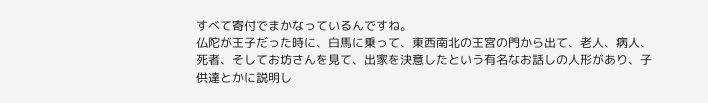すべて寄付でまかなっているんですね。
仏陀が王子だった時に、白馬に乗って、東西南北の王宮の門から出て、老人、病人、死者、そしてお坊さんを見て、出家を決意したという有名なお話しの人形があり、子供達とかに説明し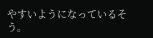やすいようになっているそう。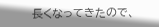長くなってきたので、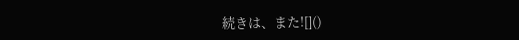続きは、また![]()